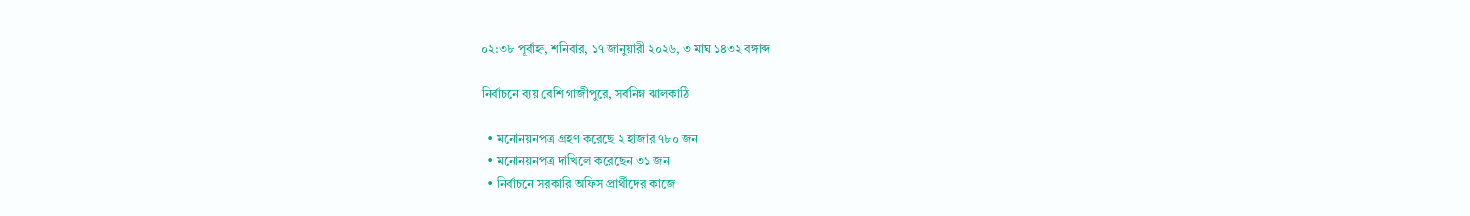০২:৩৮ পূর্বাহ্ন, শনিবার, ১৭ জানুয়ারী ২০২৬, ৩ মাঘ ১৪৩২ বঙ্গাব্দ

নির্বাচনে ব্যয় বেশি গাজীপুরে, সর্বনিম্ন ঝালকাঠি

  • মনোনয়নপত্র গ্রহণ করেছে ২ হাজার ৭৮০ জন
  • মনোনয়নপত্র দাখিলে করেছেন ৩১ জন
  • নির্বাচনে সরকারি অফিস প্রার্থীদের কাজে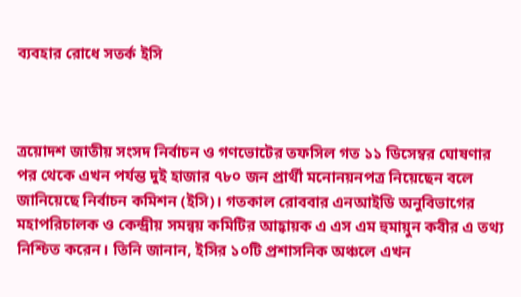ব্যবহার রোধে সতর্ক ইসি



ত্রয়োদশ জাতীয় সংসদ নির্বাচন ও গণভোটের তফসিল গত ১১ ডিসেম্বর ঘোষণার পর থেকে এখন পর্যন্ত দুই হাজার ৭৮০ জন প্রার্থী মনোনয়নপত্র নিয়েছেন বলে জানিয়েছে নির্বাচন কমিশন (ইসি)। গতকাল রোববার এনআইডি অনুবিভাগের মহাপরিচালক ও কেন্দ্রীয় সমন্বয় কমিটির আহ্বায়ক এ এস এম হুমায়ুন কবীর এ তথ্য নিশ্চিত করেন। তিনি জানান, ইসির ১০টি প্রশাসনিক অঞ্চলে এখন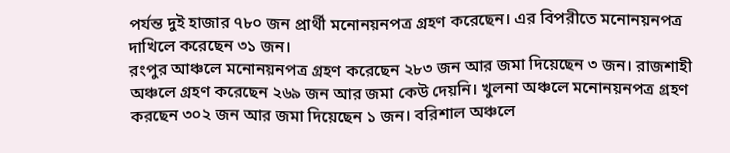পর্যন্ত দুই হাজার ৭৮০ জন প্রার্থী মনোনয়নপত্র গ্রহণ করেছেন। এর বিপরীতে মনোনয়নপত্র দাখিলে করেছেন ৩১ জন।
রংপুর আঞ্চলে মনোনয়নপত্র গ্রহণ করেছেন ২৮৩ জন আর জমা দিয়েছেন ৩ জন। রাজশাহী অঞ্চলে গ্রহণ করেছেন ২৬৯ জন আর জমা কেউ দেয়নি। খুলনা অঞ্চলে মনোনয়নপত্র গ্রহণ করছেন ৩০২ জন আর জমা দিয়েছেন ১ জন। বরিশাল অঞ্চলে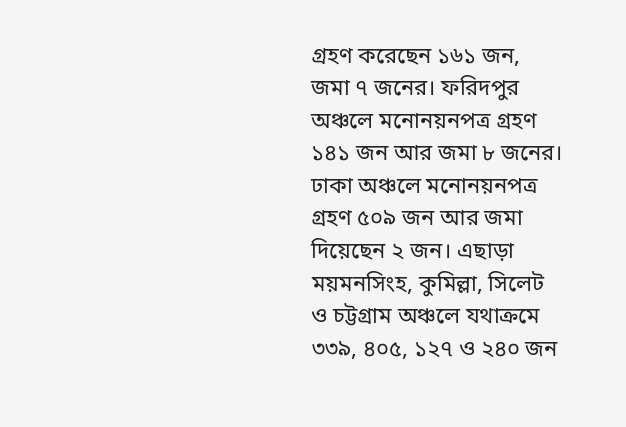গ্রহণ করেছেন ১৬১ জন, জমা ৭ জনের। ফরিদপুর অঞ্চলে মনোনয়নপত্র গ্রহণ ১৪১ জন আর জমা ৮ জনের। ঢাকা অঞ্চলে মনোনয়নপত্র গ্রহণ ৫০৯ জন আর জমা দিয়েছেন ২ জন। এছাড়া ময়মনসিংহ, কুমিল্লা, সিলেট ও চট্টগ্রাম অঞ্চলে যথাক্রমে ৩৩৯, ৪০৫, ১২৭ ও ২৪০ জন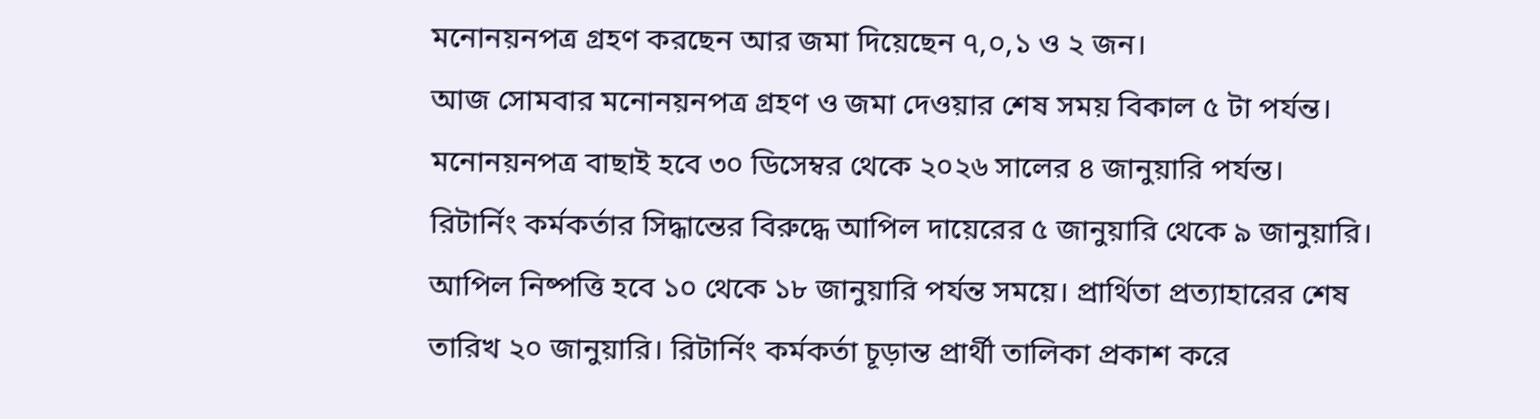মনোনয়নপত্র গ্রহণ করছেন আর জমা দিয়েছেন ৭,০,১ ও ২ জন।
আজ সোমবার মনোনয়নপত্র গ্রহণ ও জমা দেওয়ার শেষ সময় বিকাল ৫ টা পর্যন্ত। মনোনয়নপত্র বাছাই হবে ৩০ ডিসেম্বর থেকে ২০২৬ সালের ৪ জানুয়ারি পর্যন্ত। রিটার্নিং কর্মকর্তার সিদ্ধান্তের বিরুদ্ধে আপিল দায়েরের ৫ জানুয়ারি থেকে ৯ জানুয়ারি। আপিল নিষ্পত্তি হবে ১০ থেকে ১৮ জানুয়ারি পর্যন্ত সময়ে। প্রার্থিতা প্রত্যাহারের শেষ তারিখ ২০ জানুয়ারি। রিটার্নিং কর্মকর্তা চূড়ান্ত প্রার্থী তালিকা প্রকাশ করে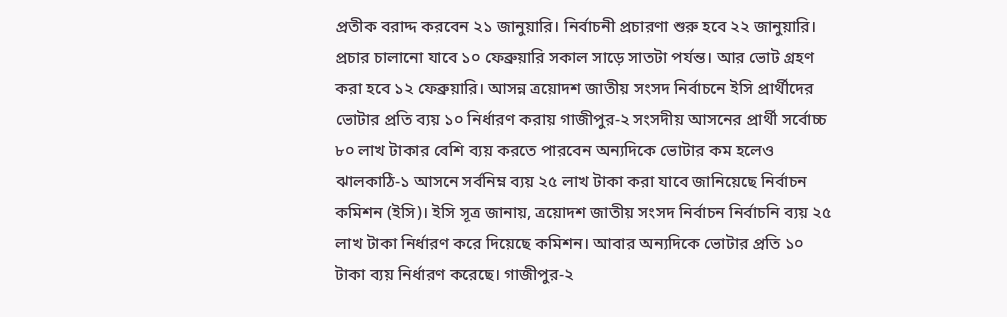প্রতীক বরাদ্দ করবেন ২১ জানুয়ারি। নির্বাচনী প্রচারণা শুরু হবে ২২ জানুয়ারি। প্রচার চালানো যাবে ১০ ফেব্রুয়ারি সকাল সাড়ে সাতটা পর্যন্ত। আর ভোট গ্রহণ করা হবে ১২ ফেব্রুয়ারি। আসন্ন ত্রয়োদশ জাতীয় সংসদ নির্বাচনে ইসি প্রার্থীদের ভোটার প্রতি ব্যয় ১০ নির্ধারণ করায় গাজীপুর-২ সংসদীয় আসনের প্রার্থী সর্বোচ্চ ৮০ লাখ টাকার বেশি ব্যয় করতে পারবেন অন্যদিকে ভোটার কম হলেও ঝালকাঠি-১ আসনে সর্বনিম্ন ব্যয় ২৫ লাখ টাকা করা যাবে জানিয়েছে নির্বাচন কমিশন (ইসি)। ইসি সূত্র জানায়, ত্রয়োদশ জাতীয় সংসদ নির্বাচন নির্বাচনি ব্যয় ২৫ লাখ টাকা নির্ধারণ করে দিয়েছে কমিশন। আবার অন্যদিকে ভোটার প্রতি ১০ টাকা ব্যয় নির্ধারণ করেছে। গাজীপুর-২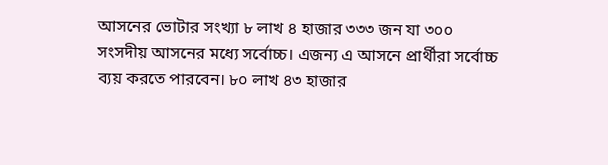আসনের ভোটার সংখ্যা ৮ লাখ ৪ হাজার ৩৩৩ জন যা ৩০০ সংসদীয় আসনের মধ্যে সর্বোচ্চ। এজন্য এ আসনে প্রার্থীরা সর্বোচ্চ ব্যয় করতে পারবেন। ৮০ লাখ ৪৩ হাজার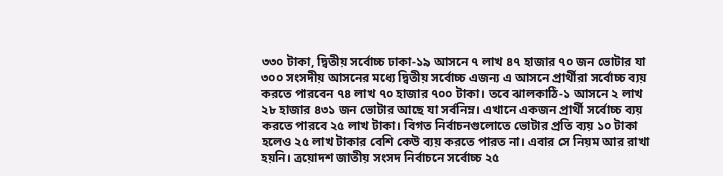৩৩০ টাকা, দ্বিতীয় সর্বোচ্চ ঢাকা-১৯ আসনে ৭ লাখ ৪৭ হাজার ৭০ জন ভোটার যা ৩০০ সংসদীয় আসনের মধ্যে দ্বিতীয় সর্বোচ্চ এজন্য এ আসনে প্রার্থীরা সর্বোচ্চ ব্যয় করতে পারবেন ৭৪ লাখ ৭০ হাজার ৭০০ টাকা। তবে ঝালকাঠি-১ আসনে ২ লাখ ২৮ হাজার ৪৩১ জন ভোটার আছে যা সর্বনিম্ন। এখানে একজন প্রার্থী সর্বোচ্চ ব্যয় করতে পারবে ২৫ লাখ টাকা। বিগত নির্বাচনগুলোতে ভোটার প্রতি ব্যয় ১০ টাকা হলেও ২৫ লাখ টাকার বেশি কেউ ব্যয় করতে পারত না। এবার সে নিয়ম আর রাখা হয়নি। ত্রয়োদশ জাতীয় সংসদ নির্বাচনে সর্বোচ্চ ২৫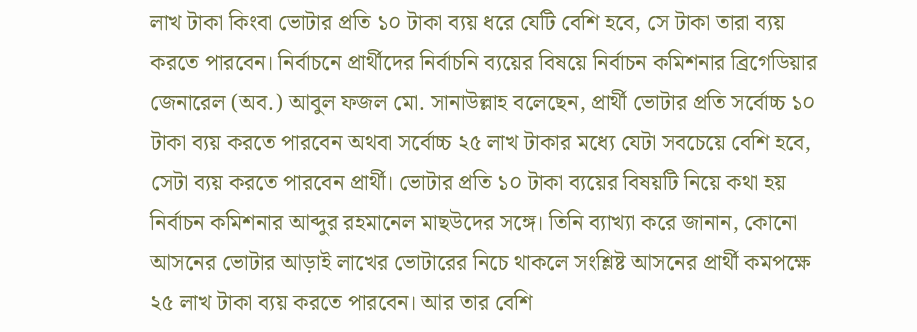লাখ টাকা কিংবা ভোটার প্রতি ১০ টাকা ব্যয় ধরে যেটি বেশি হবে, সে টাকা তারা ব্যয় করতে পারবেন। নির্বাচনে প্রার্থীদের নির্বাচনি ব্যয়ের বিষয়ে নির্বাচন কমিশনার ব্রিগেডিয়ার জেনারেল (অব.) আবুল ফজল মো. সানাউল্লাহ বলেছেন, প্রার্থী ভোটার প্রতি সর্বোচ্চ ১০ টাকা ব্যয় করতে পারবেন অথবা সর্বোচ্চ ২৫ লাখ টাকার মধ্যে যেটা সবচেয়ে বেশি হবে, সেটা ব্যয় করতে পারবেন প্রার্থী। ভোটার প্রতি ১০ টাকা ব্যয়ের বিষয়টি নিয়ে কথা হয় নির্বাচন কমিশনার আব্দুর রহমানেল মাছউদের সঙ্গে। তিনি ব্যাখ্যা করে জানান, কোনো আসনের ভোটার আড়াই লাখের ভোটারের নিচে থাকলে সংশ্লিষ্ট আসনের প্রার্থী কমপক্ষে ২৫ লাখ টাকা ব্যয় করতে পারবেন। আর তার বেশি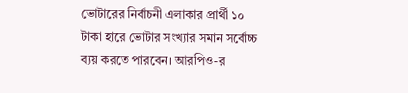ভোটারের নির্বাচনী এলাকার প্রার্থী ১০ টাকা হারে ভোটার সংখ্যার সমান সর্বোচ্চ ব্যয় করতে পারবেন। আরপিও-র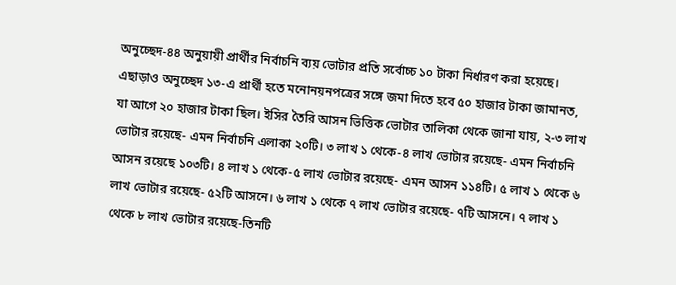অনুচ্ছেদ-৪৪ অনুয়ায়ী প্রার্থীর নির্বাচনি ব্যয় ভোটার প্রতি সর্বোচ্চ ১০ টাকা নির্ধারণ করা হয়েছে। এছাড়াও অনুচ্ছেদ ১৩-এ প্রার্থী হতে মনোনয়নপত্রের সঙ্গে জমা দিতে হবে ৫০ হাজার টাকা জামানত, যা আগে ২০ হাজার টাকা ছিল। ইসির তৈরি আসন ভিত্তিক ভোটার তালিকা থেকে জানা যায়, ২-৩ লাখ ভোটার রয়েছে- এমন নির্বাচনি এলাকা ২০টি। ৩ লাখ ১ থেকে-৪ লাখ ভোটার রয়েছে- এমন নির্বাচনি আসন রয়েছে ১০৩টি। ৪ লাখ ১ থেকে-৫ লাখ ভোটার রয়েছে- এমন আসন ১১৪টি। ৫ লাখ ১ থেকে ৬ লাখ ভোটার রয়েছে- ৫২টি আসনে। ৬ লাখ ১ থেকে ৭ লাখ ভোটার রয়েছে- ৭টি আসনে। ৭ লাখ ১ থেকে ৮ লাখ ভোটার রয়েছে-তিনটি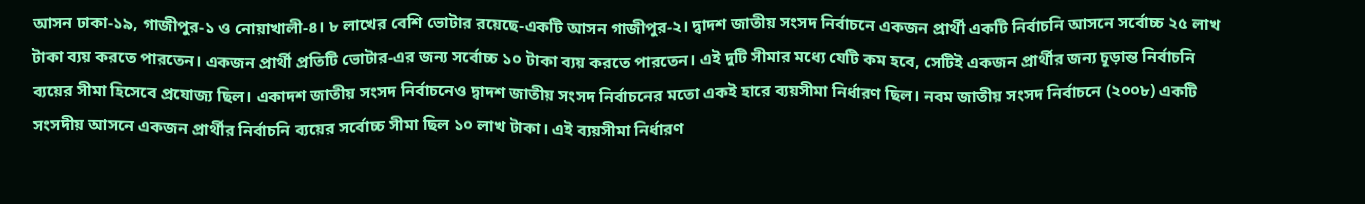আসন ঢাকা-১৯, গাজীপুর-১ ও নোয়াখালী-৪। ৮ লাখের বেশি ভোটার রয়েছে-একটি আসন গাজীপুর-২। দ্বাদশ জাতীয় সংসদ নির্বাচনে একজন প্রার্থী একটি নির্বাচনি আসনে সর্বোচ্চ ২৫ লাখ টাকা ব্যয় করতে পারতেন। একজন প্রার্থী প্রতিটি ভোটার-এর জন্য সর্বোচ্চ ১০ টাকা ব্যয় করতে পারতেন। এই দুটি সীমার মধ্যে যেটি কম হবে, সেটিই একজন প্রার্থীর জন্য চূড়ান্ত নির্বাচনি ব্যয়ের সীমা হিসেবে প্রযোজ্য ছিল। একাদশ জাতীয় সংসদ নির্বাচনেও দ্বাদশ জাতীয় সংসদ নির্বাচনের মতো একই হারে ব্যয়সীমা নির্ধারণ ছিল। নবম জাতীয় সংসদ নির্বাচনে (২০০৮) একটি সংসদীয় আসনে একজন প্রার্থীর নির্বাচনি ব্যয়ের সর্বোচ্চ সীমা ছিল ১০ লাখ টাকা। এই ব্যয়সীমা নির্ধারণ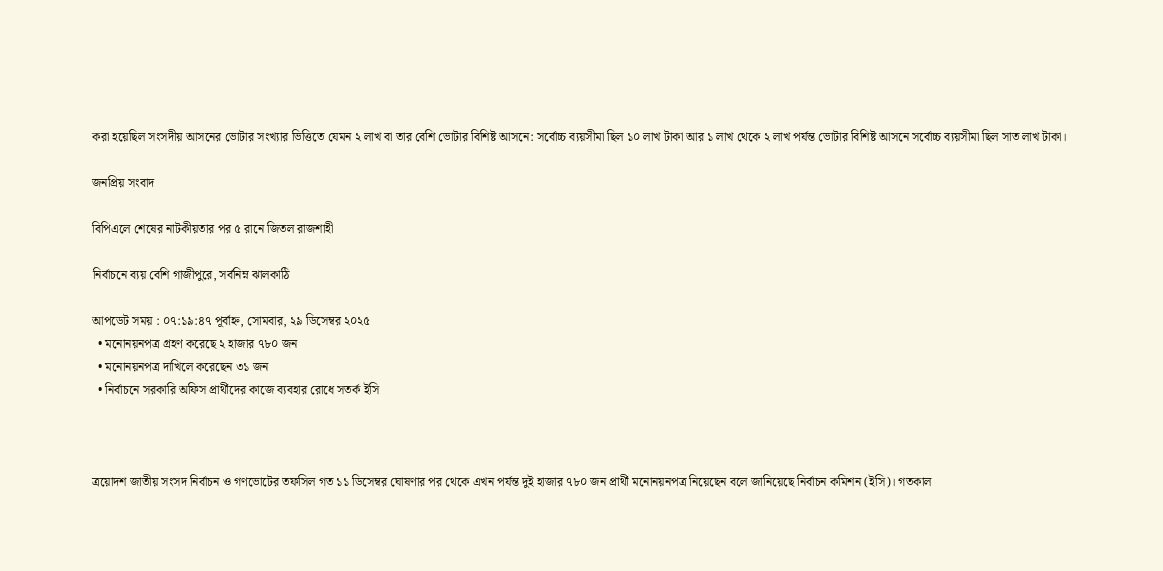করা হয়েছিল সংসদীয় আসনের ভোটার সংখ্যার ভিত্তিতে যেমন ২ লাখ বা তার বেশি ভোটার বিশিষ্ট আসনে: সর্বোচ্চ ব্যয়সীমা ছিল ১০ লাখ টাকা আর ১ লাখ থেকে ২ লাখ পর্যন্ত ভোটার বিশিষ্ট আসনে সর্বোচ্চ ব্যয়সীমা ছিল সাত লাখ টাকা।

জনপ্রিয় সংবাদ

বিপিএলে শেষের নাটকীয়তার পর ৫ রানে জিতল রাজশাহী

নির্বাচনে ব্যয় বেশি গাজীপুরে, সর্বনিম্ন ঝালকাঠি

আপডেট সময় : ০৭:১৯:৪৭ পূর্বাহ্ন, সোমবার, ২৯ ডিসেম্বর ২০২৫
  • মনোনয়নপত্র গ্রহণ করেছে ২ হাজার ৭৮০ জন
  • মনোনয়নপত্র দাখিলে করেছেন ৩১ জন
  • নির্বাচনে সরকারি অফিস প্রার্থীদের কাজে ব্যবহার রোধে সতর্ক ইসি



ত্রয়োদশ জাতীয় সংসদ নির্বাচন ও গণভোটের তফসিল গত ১১ ডিসেম্বর ঘোষণার পর থেকে এখন পর্যন্ত দুই হাজার ৭৮০ জন প্রার্থী মনোনয়নপত্র নিয়েছেন বলে জানিয়েছে নির্বাচন কমিশন (ইসি)। গতকাল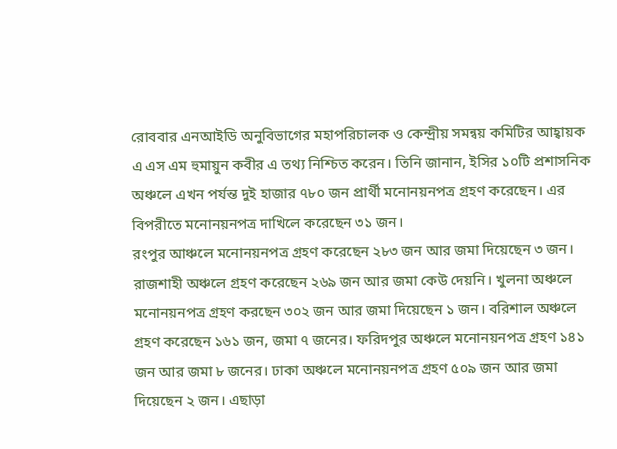রোববার এনআইডি অনুবিভাগের মহাপরিচালক ও কেন্দ্রীয় সমন্বয় কমিটির আহ্বায়ক এ এস এম হুমায়ুন কবীর এ তথ্য নিশ্চিত করেন। তিনি জানান, ইসির ১০টি প্রশাসনিক অঞ্চলে এখন পর্যন্ত দুই হাজার ৭৮০ জন প্রার্থী মনোনয়নপত্র গ্রহণ করেছেন। এর বিপরীতে মনোনয়নপত্র দাখিলে করেছেন ৩১ জন।
রংপুর আঞ্চলে মনোনয়নপত্র গ্রহণ করেছেন ২৮৩ জন আর জমা দিয়েছেন ৩ জন। রাজশাহী অঞ্চলে গ্রহণ করেছেন ২৬৯ জন আর জমা কেউ দেয়নি। খুলনা অঞ্চলে মনোনয়নপত্র গ্রহণ করছেন ৩০২ জন আর জমা দিয়েছেন ১ জন। বরিশাল অঞ্চলে গ্রহণ করেছেন ১৬১ জন, জমা ৭ জনের। ফরিদপুর অঞ্চলে মনোনয়নপত্র গ্রহণ ১৪১ জন আর জমা ৮ জনের। ঢাকা অঞ্চলে মনোনয়নপত্র গ্রহণ ৫০৯ জন আর জমা দিয়েছেন ২ জন। এছাড়া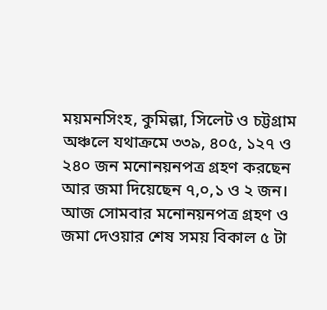ময়মনসিংহ, কুমিল্লা, সিলেট ও চট্টগ্রাম অঞ্চলে যথাক্রমে ৩৩৯, ৪০৫, ১২৭ ও ২৪০ জন মনোনয়নপত্র গ্রহণ করছেন আর জমা দিয়েছেন ৭,০,১ ও ২ জন।
আজ সোমবার মনোনয়নপত্র গ্রহণ ও জমা দেওয়ার শেষ সময় বিকাল ৫ টা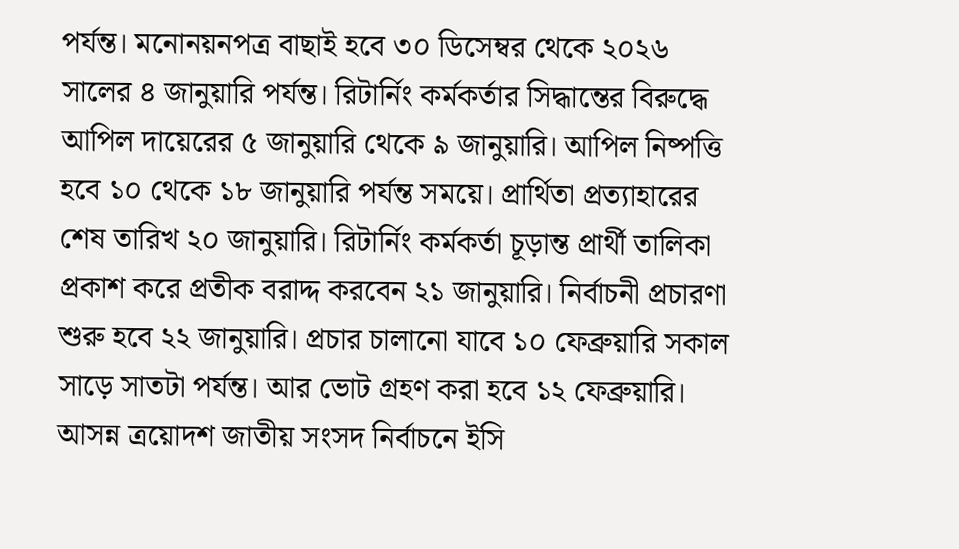পর্যন্ত। মনোনয়নপত্র বাছাই হবে ৩০ ডিসেম্বর থেকে ২০২৬ সালের ৪ জানুয়ারি পর্যন্ত। রিটার্নিং কর্মকর্তার সিদ্ধান্তের বিরুদ্ধে আপিল দায়েরের ৫ জানুয়ারি থেকে ৯ জানুয়ারি। আপিল নিষ্পত্তি হবে ১০ থেকে ১৮ জানুয়ারি পর্যন্ত সময়ে। প্রার্থিতা প্রত্যাহারের শেষ তারিখ ২০ জানুয়ারি। রিটার্নিং কর্মকর্তা চূড়ান্ত প্রার্থী তালিকা প্রকাশ করে প্রতীক বরাদ্দ করবেন ২১ জানুয়ারি। নির্বাচনী প্রচারণা শুরু হবে ২২ জানুয়ারি। প্রচার চালানো যাবে ১০ ফেব্রুয়ারি সকাল সাড়ে সাতটা পর্যন্ত। আর ভোট গ্রহণ করা হবে ১২ ফেব্রুয়ারি। আসন্ন ত্রয়োদশ জাতীয় সংসদ নির্বাচনে ইসি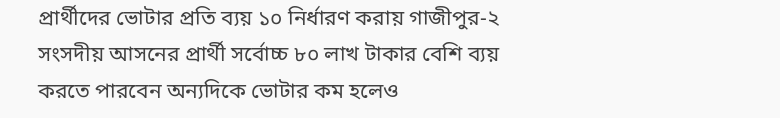প্রার্থীদের ভোটার প্রতি ব্যয় ১০ নির্ধারণ করায় গাজীপুর-২ সংসদীয় আসনের প্রার্থী সর্বোচ্চ ৮০ লাখ টাকার বেশি ব্যয় করতে পারবেন অন্যদিকে ভোটার কম হলেও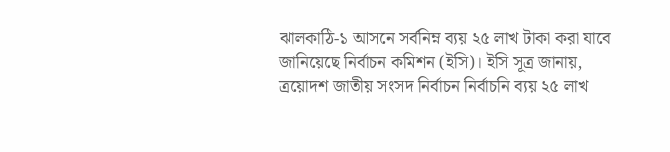ঝালকাঠি-১ আসনে সর্বনিম্ন ব্যয় ২৫ লাখ টাকা করা যাবে জানিয়েছে নির্বাচন কমিশন (ইসি)। ইসি সূত্র জানায়, ত্রয়োদশ জাতীয় সংসদ নির্বাচন নির্বাচনি ব্যয় ২৫ লাখ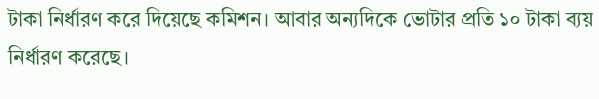টাকা নির্ধারণ করে দিয়েছে কমিশন। আবার অন্যদিকে ভোটার প্রতি ১০ টাকা ব্যয় নির্ধারণ করেছে।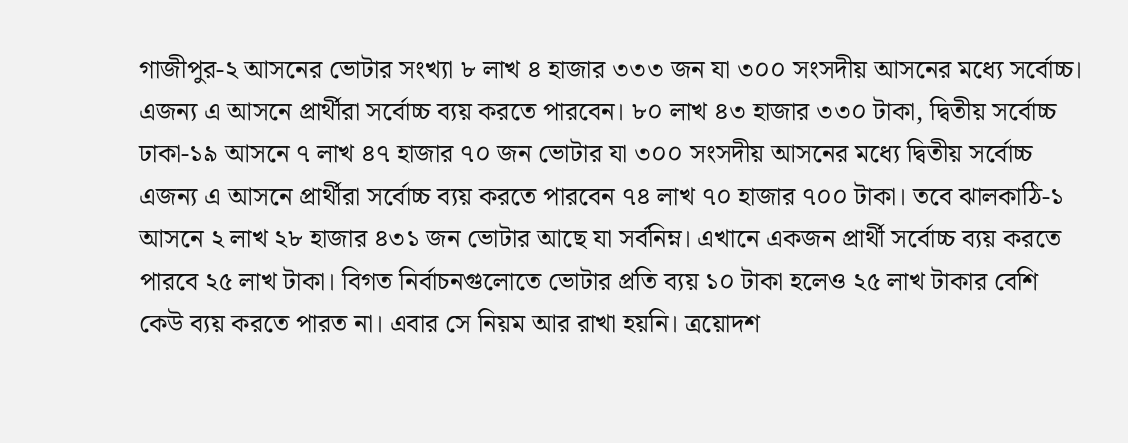গাজীপুর-২ আসনের ভোটার সংখ্যা ৮ লাখ ৪ হাজার ৩৩৩ জন যা ৩০০ সংসদীয় আসনের মধ্যে সর্বোচ্চ। এজন্য এ আসনে প্রার্থীরা সর্বোচ্চ ব্যয় করতে পারবেন। ৮০ লাখ ৪৩ হাজার ৩৩০ টাকা, দ্বিতীয় সর্বোচ্চ ঢাকা-১৯ আসনে ৭ লাখ ৪৭ হাজার ৭০ জন ভোটার যা ৩০০ সংসদীয় আসনের মধ্যে দ্বিতীয় সর্বোচ্চ এজন্য এ আসনে প্রার্থীরা সর্বোচ্চ ব্যয় করতে পারবেন ৭৪ লাখ ৭০ হাজার ৭০০ টাকা। তবে ঝালকাঠি-১ আসনে ২ লাখ ২৮ হাজার ৪৩১ জন ভোটার আছে যা সর্বনিম্ন। এখানে একজন প্রার্থী সর্বোচ্চ ব্যয় করতে পারবে ২৫ লাখ টাকা। বিগত নির্বাচনগুলোতে ভোটার প্রতি ব্যয় ১০ টাকা হলেও ২৫ লাখ টাকার বেশি কেউ ব্যয় করতে পারত না। এবার সে নিয়ম আর রাখা হয়নি। ত্রয়োদশ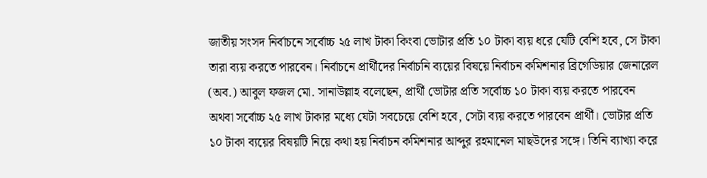জাতীয় সংসদ নির্বাচনে সর্বোচ্চ ২৫ লাখ টাকা কিংবা ভোটার প্রতি ১০ টাকা ব্যয় ধরে যেটি বেশি হবে, সে টাকা তারা ব্যয় করতে পারবেন। নির্বাচনে প্রার্থীদের নির্বাচনি ব্যয়ের বিষয়ে নির্বাচন কমিশনার ব্রিগেডিয়ার জেনারেল (অব.) আবুল ফজল মো. সানাউল্লাহ বলেছেন, প্রার্থী ভোটার প্রতি সর্বোচ্চ ১০ টাকা ব্যয় করতে পারবেন অথবা সর্বোচ্চ ২৫ লাখ টাকার মধ্যে যেটা সবচেয়ে বেশি হবে, সেটা ব্যয় করতে পারবেন প্রার্থী। ভোটার প্রতি ১০ টাকা ব্যয়ের বিষয়টি নিয়ে কথা হয় নির্বাচন কমিশনার আব্দুর রহমানেল মাছউদের সঙ্গে। তিনি ব্যাখ্যা করে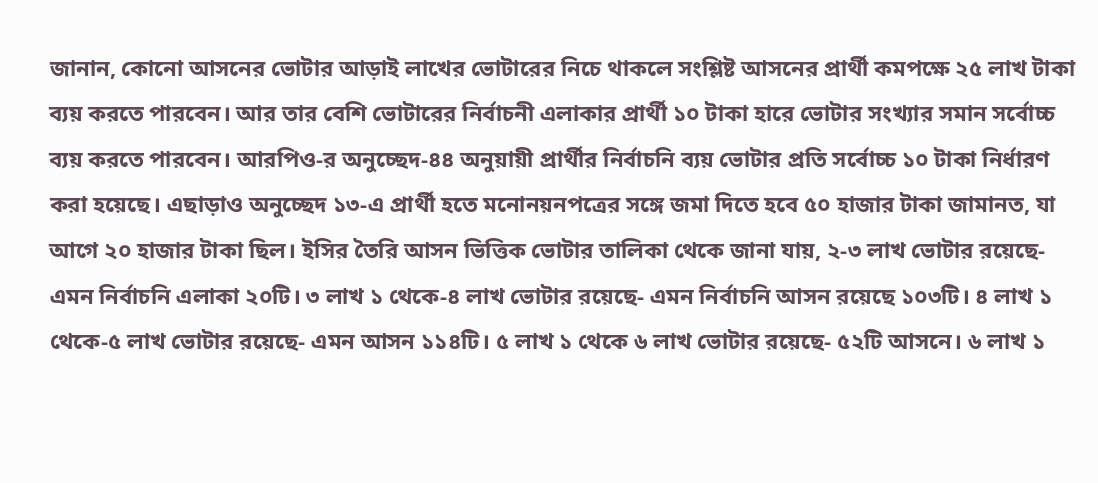জানান, কোনো আসনের ভোটার আড়াই লাখের ভোটারের নিচে থাকলে সংশ্লিষ্ট আসনের প্রার্থী কমপক্ষে ২৫ লাখ টাকা ব্যয় করতে পারবেন। আর তার বেশি ভোটারের নির্বাচনী এলাকার প্রার্থী ১০ টাকা হারে ভোটার সংখ্যার সমান সর্বোচ্চ ব্যয় করতে পারবেন। আরপিও-র অনুচ্ছেদ-৪৪ অনুয়ায়ী প্রার্থীর নির্বাচনি ব্যয় ভোটার প্রতি সর্বোচ্চ ১০ টাকা নির্ধারণ করা হয়েছে। এছাড়াও অনুচ্ছেদ ১৩-এ প্রার্থী হতে মনোনয়নপত্রের সঙ্গে জমা দিতে হবে ৫০ হাজার টাকা জামানত, যা আগে ২০ হাজার টাকা ছিল। ইসির তৈরি আসন ভিত্তিক ভোটার তালিকা থেকে জানা যায়, ২-৩ লাখ ভোটার রয়েছে- এমন নির্বাচনি এলাকা ২০টি। ৩ লাখ ১ থেকে-৪ লাখ ভোটার রয়েছে- এমন নির্বাচনি আসন রয়েছে ১০৩টি। ৪ লাখ ১ থেকে-৫ লাখ ভোটার রয়েছে- এমন আসন ১১৪টি। ৫ লাখ ১ থেকে ৬ লাখ ভোটার রয়েছে- ৫২টি আসনে। ৬ লাখ ১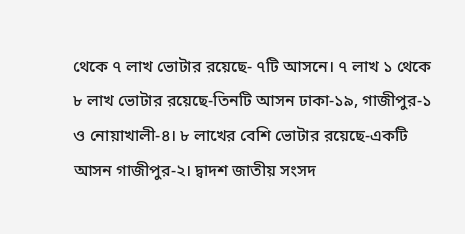থেকে ৭ লাখ ভোটার রয়েছে- ৭টি আসনে। ৭ লাখ ১ থেকে ৮ লাখ ভোটার রয়েছে-তিনটি আসন ঢাকা-১৯, গাজীপুর-১ ও নোয়াখালী-৪। ৮ লাখের বেশি ভোটার রয়েছে-একটি আসন গাজীপুর-২। দ্বাদশ জাতীয় সংসদ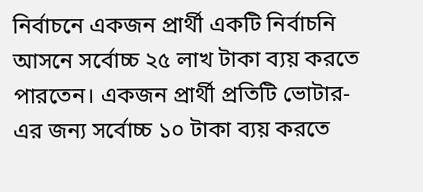নির্বাচনে একজন প্রার্থী একটি নির্বাচনি আসনে সর্বোচ্চ ২৫ লাখ টাকা ব্যয় করতে পারতেন। একজন প্রার্থী প্রতিটি ভোটার-এর জন্য সর্বোচ্চ ১০ টাকা ব্যয় করতে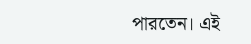পারতেন। এই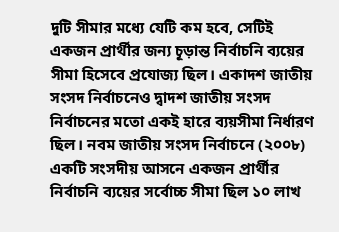দুটি সীমার মধ্যে যেটি কম হবে, সেটিই একজন প্রার্থীর জন্য চূড়ান্ত নির্বাচনি ব্যয়ের সীমা হিসেবে প্রযোজ্য ছিল। একাদশ জাতীয় সংসদ নির্বাচনেও দ্বাদশ জাতীয় সংসদ নির্বাচনের মতো একই হারে ব্যয়সীমা নির্ধারণ ছিল। নবম জাতীয় সংসদ নির্বাচনে (২০০৮) একটি সংসদীয় আসনে একজন প্রার্থীর নির্বাচনি ব্যয়ের সর্বোচ্চ সীমা ছিল ১০ লাখ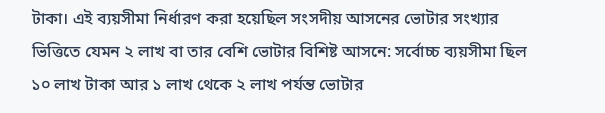টাকা। এই ব্যয়সীমা নির্ধারণ করা হয়েছিল সংসদীয় আসনের ভোটার সংখ্যার ভিত্তিতে যেমন ২ লাখ বা তার বেশি ভোটার বিশিষ্ট আসনে: সর্বোচ্চ ব্যয়সীমা ছিল ১০ লাখ টাকা আর ১ লাখ থেকে ২ লাখ পর্যন্ত ভোটার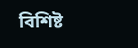বিশিষ্ট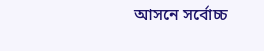আসনে সর্বোচ্চ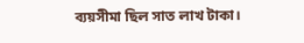ব্যয়সীমা ছিল সাত লাখ টাকা।